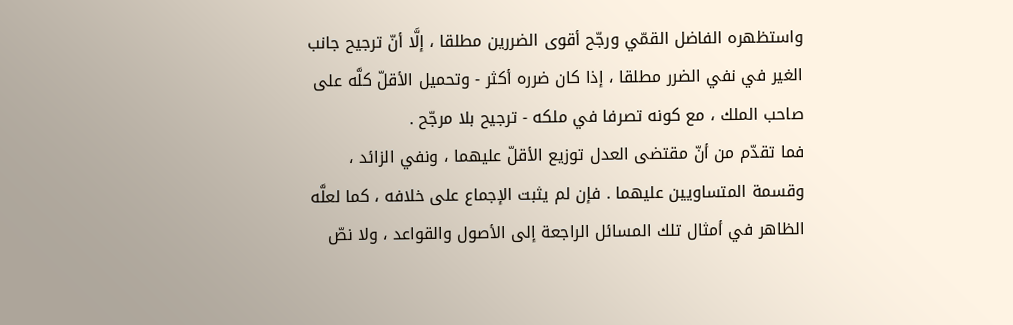واستظهره الفاضل القمّي ورجّح أقوى الضررين مطلقا ، إلَّا أنّ ترجيح جانب الغير في نفي الضرر مطلقا ، إذا كان ضرره أكثر - وتحميل الأقلّ كلَّه على صاحب الملك ، مع كونه تصرفا في ملكه - ترجيح بلا مرجّح .
فما تقدّم من أنّ مقتضى العدل توزيع الأقلّ عليهما ، ونفي الزائد ، وقسمة المتساويين عليهما . فإن لم يثبت الإجماع على خلافه ، كما لعلَّه الظاهر في أمثال تلك المسائل الراجعة إلى الأصول والقواعد ، ولا نصّ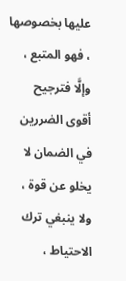عليها بخصوصها ، فهو المتبع ، وإلَّا فترجيح أقوى الضررين في الضمان لا يخلو عن قوة ، ولا ينبغي ترك الاحتياط ،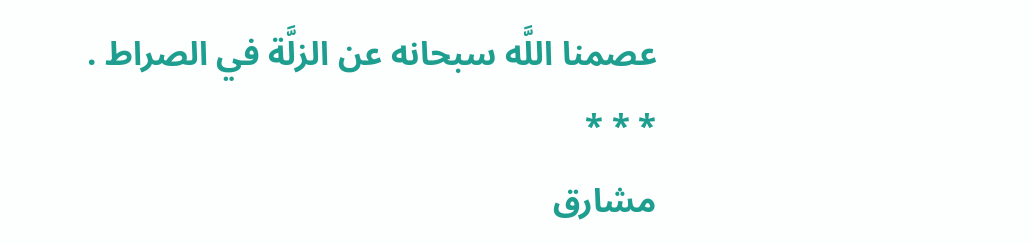عصمنا اللَّه سبحانه عن الزلَّة في الصراط .
* * *
مشارق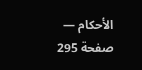الأحكام — صفحة 295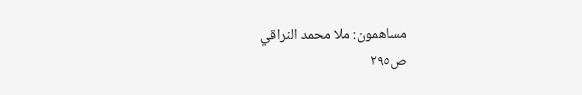مساهمون: ملا محمد النراقي
ص٢٩٥